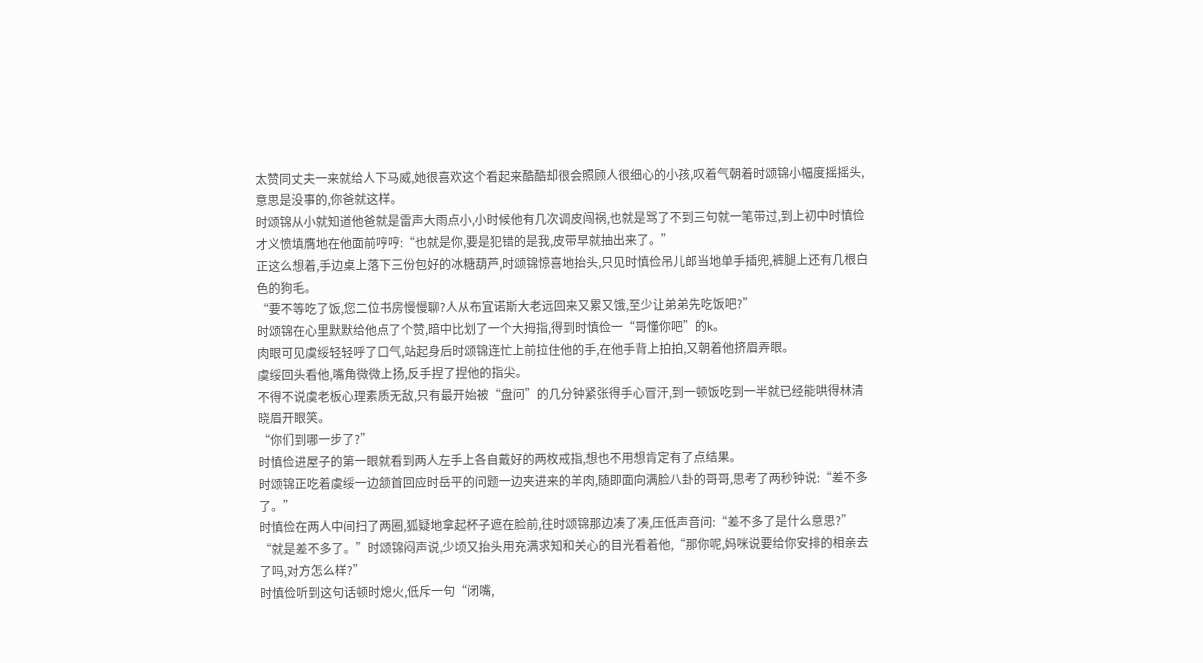太赞同丈夫一来就给人下马威,她很喜欢这个看起来酷酷却很会照顾人很细心的小孩,叹着气朝着时颂锦小幅度摇摇头,意思是没事的,你爸就这样。
时颂锦从小就知道他爸就是雷声大雨点小,小时候他有几次调皮闯祸,也就是骂了不到三句就一笔带过,到上初中时慎俭才义愤填膺地在他面前哼哼:“也就是你,要是犯错的是我,皮带早就抽出来了。”
正这么想着,手边桌上落下三份包好的冰糖葫芦,时颂锦惊喜地抬头,只见时慎俭吊儿郎当地单手插兜,裤腿上还有几根白色的狗毛。
“要不等吃了饭,您二位书房慢慢聊?人从布宜诺斯大老远回来又累又饿,至少让弟弟先吃饭吧?”
时颂锦在心里默默给他点了个赞,暗中比划了一个大拇指,得到时慎俭一“哥懂你吧”的k。
肉眼可见虞绥轻轻呼了口气,站起身后时颂锦连忙上前拉住他的手,在他手背上拍拍,又朝着他挤眉弄眼。
虞绥回头看他,嘴角微微上扬,反手捏了捏他的指尖。
不得不说虞老板心理素质无敌,只有最开始被“盘问”的几分钟紧张得手心冒汗,到一顿饭吃到一半就已经能哄得林清晓眉开眼笑。
“你们到哪一步了?”
时慎俭进屋子的第一眼就看到两人左手上各自戴好的两枚戒指,想也不用想肯定有了点结果。
时颂锦正吃着虞绥一边颔首回应时岳平的问题一边夹进来的羊肉,随即面向满脸八卦的哥哥,思考了两秒钟说:“差不多了。”
时慎俭在两人中间扫了两圈,狐疑地拿起杯子遮在脸前,往时颂锦那边凑了凑,压低声音问:“差不多了是什么意思?”
“就是差不多了。”时颂锦闷声说,少顷又抬头用充满求知和关心的目光看着他,“那你呢,妈咪说要给你安排的相亲去了吗,对方怎么样?”
时慎俭听到这句话顿时熄火,低斥一句“闭嘴,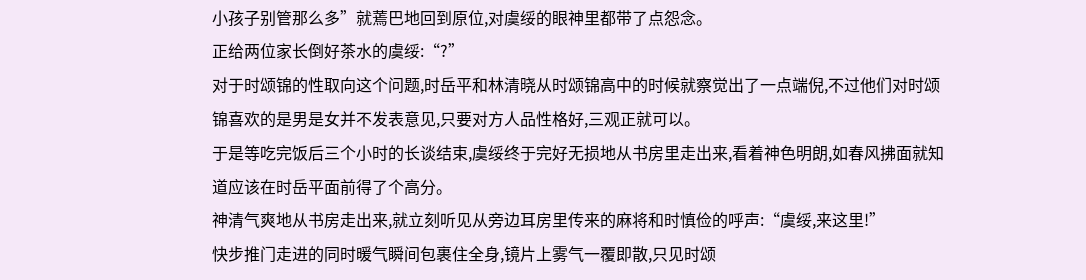小孩子别管那么多”就蔫巴地回到原位,对虞绥的眼神里都带了点怨念。
正给两位家长倒好茶水的虞绥:“?”
对于时颂锦的性取向这个问题,时岳平和林清晓从时颂锦高中的时候就察觉出了一点端倪,不过他们对时颂锦喜欢的是男是女并不发表意见,只要对方人品性格好,三观正就可以。
于是等吃完饭后三个小时的长谈结束,虞绥终于完好无损地从书房里走出来,看着神色明朗,如春风拂面就知道应该在时岳平面前得了个高分。
神清气爽地从书房走出来,就立刻听见从旁边耳房里传来的麻将和时慎俭的呼声:“虞绥,来这里!”
快步推门走进的同时暖气瞬间包裹住全身,镜片上雾气一覆即散,只见时颂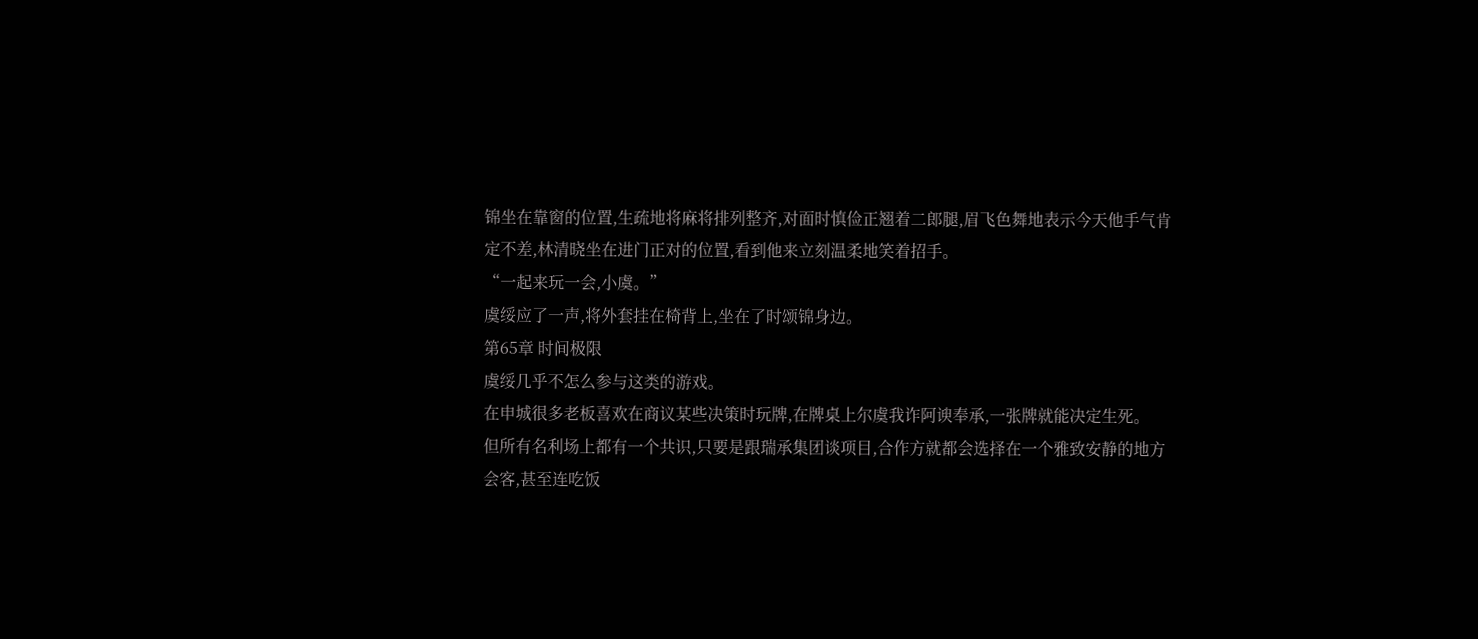锦坐在靠窗的位置,生疏地将麻将排列整齐,对面时慎俭正翘着二郎腿,眉飞色舞地表示今天他手气肯定不差,林清晓坐在进门正对的位置,看到他来立刻温柔地笑着招手。
“一起来玩一会,小虞。”
虞绥应了一声,将外套挂在椅背上,坐在了时颂锦身边。
第65章 时间极限
虞绥几乎不怎么参与这类的游戏。
在申城很多老板喜欢在商议某些决策时玩牌,在牌桌上尔虞我诈阿谀奉承,一张牌就能决定生死。
但所有名利场上都有一个共识,只要是跟瑞承集团谈项目,合作方就都会选择在一个雅致安静的地方会客,甚至连吃饭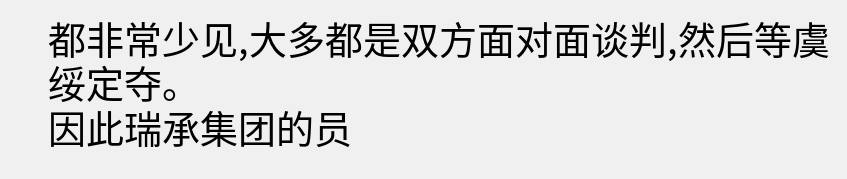都非常少见,大多都是双方面对面谈判,然后等虞绥定夺。
因此瑞承集团的员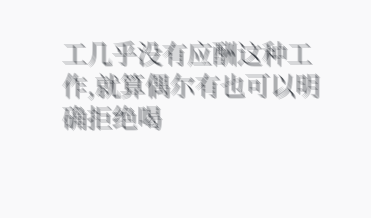工几乎没有应酬这种工作,就算偶尔有也可以明确拒绝喝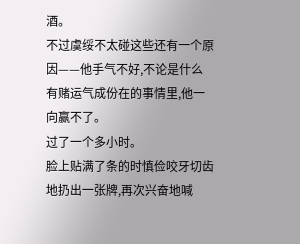酒。
不过虞绥不太碰这些还有一个原因——他手气不好,不论是什么有赌运气成份在的事情里,他一向赢不了。
过了一个多小时。
脸上贴满了条的时慎俭咬牙切齿地扔出一张牌,再次兴奋地喊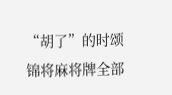“胡了”的时颂锦将麻将牌全部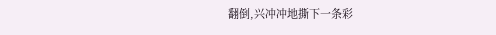翻倒,兴冲冲地撕下一条彩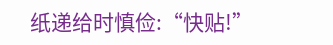纸递给时慎俭:“快贴!”